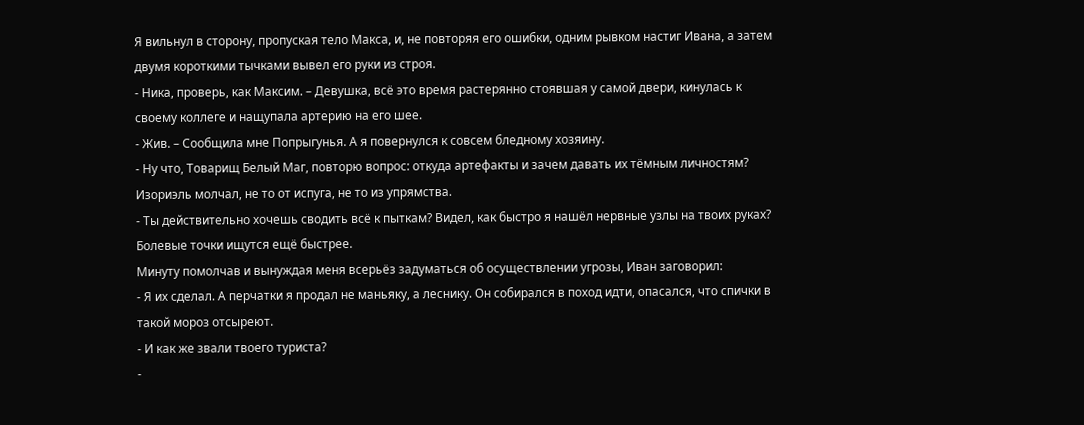Я вильнул в сторону, пропуская тело Макса, и, не повторяя его ошибки, одним рывком настиг Ивана, а затем двумя короткими тычками вывел его руки из строя.
- Ника, проверь, как Максим. – Девушка, всё это время растерянно стоявшая у самой двери, кинулась к своему коллеге и нащупала артерию на его шее.
- Жив. – Сообщила мне Попрыгунья. А я повернулся к совсем бледному хозяину.
- Ну что, Товарищ Белый Маг, повторю вопрос: откуда артефакты и зачем давать их тёмным личностям?
Изориэль молчал, не то от испуга, не то из упрямства.
- Ты действительно хочешь сводить всё к пыткам? Видел, как быстро я нашёл нервные узлы на твоих руках? Болевые точки ищутся ещё быстрее.
Минуту помолчав и вынуждая меня всерьёз задуматься об осуществлении угрозы, Иван заговорил:
- Я их сделал. А перчатки я продал не маньяку, а леснику. Он собирался в поход идти, опасался, что спички в такой мороз отсыреют.
- И как же звали твоего туриста?
-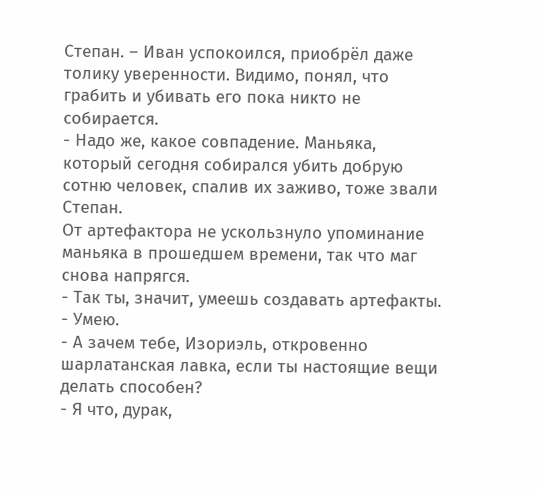Степан. – Иван успокоился, приобрёл даже толику уверенности. Видимо, понял, что грабить и убивать его пока никто не собирается.
- Надо же, какое совпадение. Маньяка, который сегодня собирался убить добрую сотню человек, спалив их заживо, тоже звали Степан.
От артефактора не ускользнуло упоминание маньяка в прошедшем времени, так что маг снова напрягся.
- Так ты, значит, умеешь создавать артефакты.
- Умею.
- А зачем тебе, Изориэль, откровенно шарлатанская лавка, если ты настоящие вещи делать способен?
- Я что, дурак,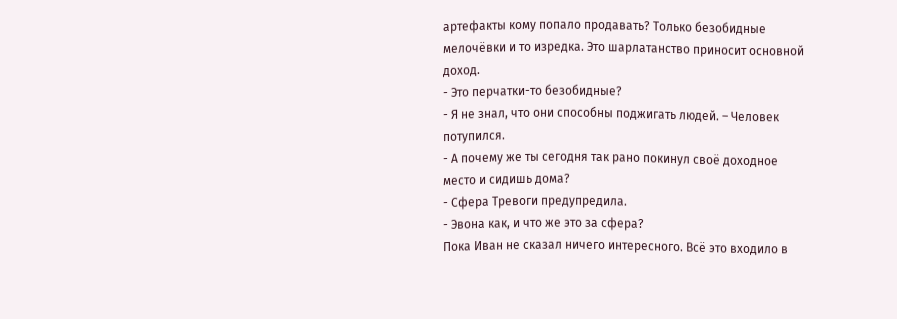артефакты кому попало продавать? Только безобидные мелочёвки и то изредка. Это шарлатанство приносит основной доход.
- Это перчатки-то безобидные?
- Я не знал, что они способны поджигать людей. – Человек потупился.
- А почему же ты сегодня так рано покинул своё доходное место и сидишь дома?
- Сфера Тревоги предупредила.
- Эвона как, и что же это за сфера?
Пока Иван не сказал ничего интересного. Всё это входило в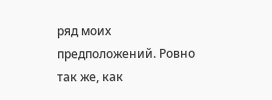ряд моих предположений. Ровно так же, как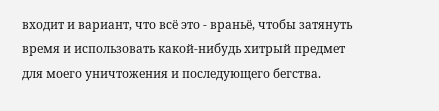входит и вариант, что всё это - враньё, чтобы затянуть время и использовать какой-нибудь хитрый предмет для моего уничтожения и последующего бегства.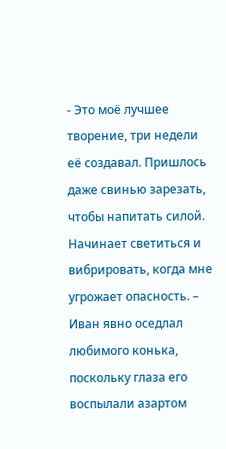- Это моё лучшее творение, три недели её создавал. Пришлось даже свинью зарезать, чтобы напитать силой. Начинает светиться и вибрировать, когда мне угрожает опасность. – Иван явно оседлал любимого конька, поскольку глаза его воспылали азартом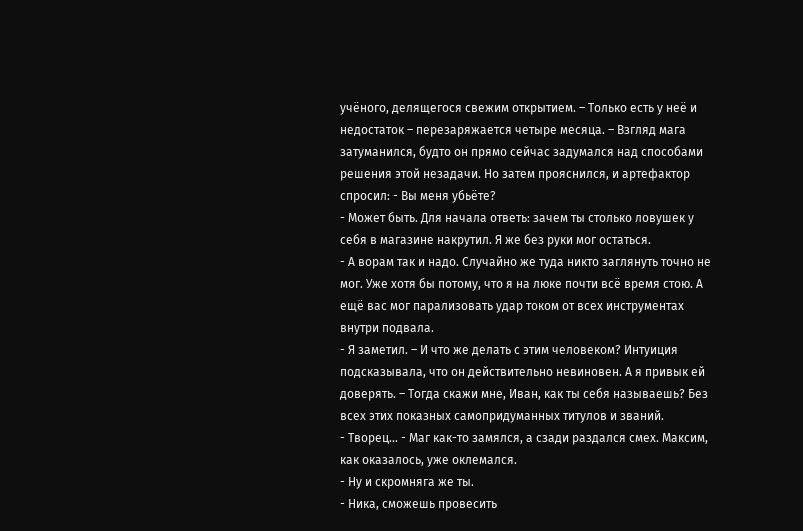учёного, делящегося свежим открытием. – Только есть у неё и недостаток – перезаряжается четыре месяца. – Взгляд мага затуманился, будто он прямо сейчас задумался над способами решения этой незадачи. Но затем прояснился, и артефактор спросил: - Вы меня убьёте?
- Может быть. Для начала ответь: зачем ты столько ловушек у себя в магазине накрутил. Я же без руки мог остаться.
- А ворам так и надо. Случайно же туда никто заглянуть точно не мог. Уже хотя бы потому, что я на люке почти всё время стою. А ещё вас мог парализовать удар током от всех инструментах внутри подвала.
- Я заметил. – И что же делать с этим человеком? Интуиция подсказывала, что он действительно невиновен. А я привык ей доверять. – Тогда скажи мне, Иван, как ты себя называешь? Без всех этих показных самопридуманных титулов и званий.
- Творец… - Маг как-то замялся, а сзади раздался смех. Максим, как оказалось, уже оклемался.
- Ну и скромняга же ты.
- Ника, сможешь провесить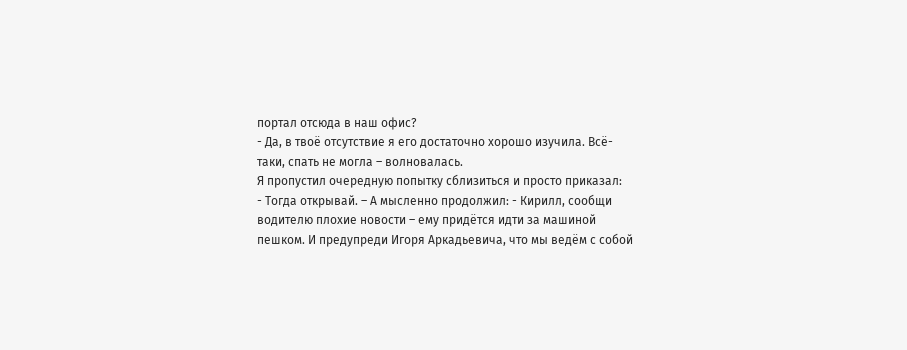портал отсюда в наш офис?
- Да, в твоё отсутствие я его достаточно хорошо изучила. Всё-таки, спать не могла – волновалась.
Я пропустил очередную попытку сблизиться и просто приказал:
- Тогда открывай. – А мысленно продолжил: - Кирилл, сообщи водителю плохие новости – ему придётся идти за машиной пешком. И предупреди Игоря Аркадьевича, что мы ведём с собой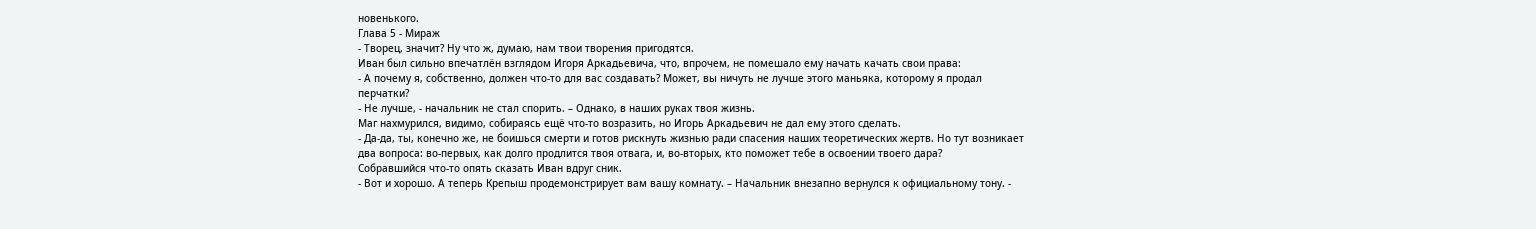новенького.
Глава 5 - Мираж
- Творец, значит? Ну что ж, думаю, нам твои творения пригодятся.
Иван был сильно впечатлён взглядом Игоря Аркадьевича, что, впрочем, не помешало ему начать качать свои права:
- А почему я, собственно, должен что-то для вас создавать? Может, вы ничуть не лучше этого маньяка, которому я продал перчатки?
- Не лучше, - начальник не стал спорить. – Однако, в наших руках твоя жизнь.
Маг нахмурился, видимо, собираясь ещё что-то возразить, но Игорь Аркадьевич не дал ему этого сделать.
- Да-да, ты, конечно же, не боишься смерти и готов рискнуть жизнью ради спасения наших теоретических жертв. Но тут возникает два вопроса: во-первых, как долго продлится твоя отвага, и, во-вторых, кто поможет тебе в освоении твоего дара?
Собравшийся что-то опять сказать Иван вдруг сник.
- Вот и хорошо. А теперь Крепыш продемонстрирует вам вашу комнату. – Начальник внезапно вернулся к официальному тону. -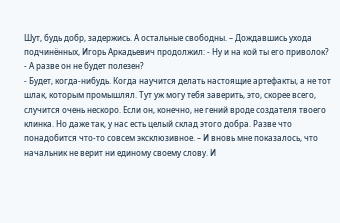Шут, будь добр, задержись. А остальные свободны. – Дождавшись ухода подчинённых, Игорь Аркадьевич продолжил: - Ну и на кой ты его приволок?
- А разве он не будет полезен?
- Будет, когда-нибудь. Когда научится делать настоящие артефакты, а не тот шлак, которым промышлял. Тут уж могу тебя заверить, это, скорее всего, случится очень нескоро. Если он, конечно, не гений вроде создателя твоего клинка. Но даже так, у нас есть целый склад этого добра. Разве что понадобится что-то совсем эксклюзивное. – И вновь мне показалось, что начальник не верит ни единому своему слову. И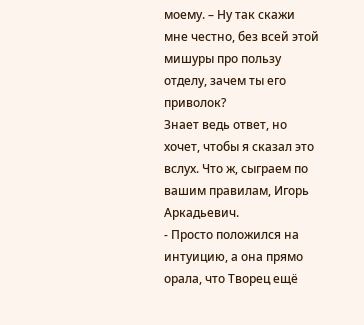моему. – Ну так скажи мне честно, без всей этой мишуры про пользу отделу, зачем ты его приволок?
Знает ведь ответ, но хочет, чтобы я сказал это вслух. Что ж, сыграем по вашим правилам, Игорь Аркадьевич.
- Просто положился на интуицию, а она прямо орала, что Творец ещё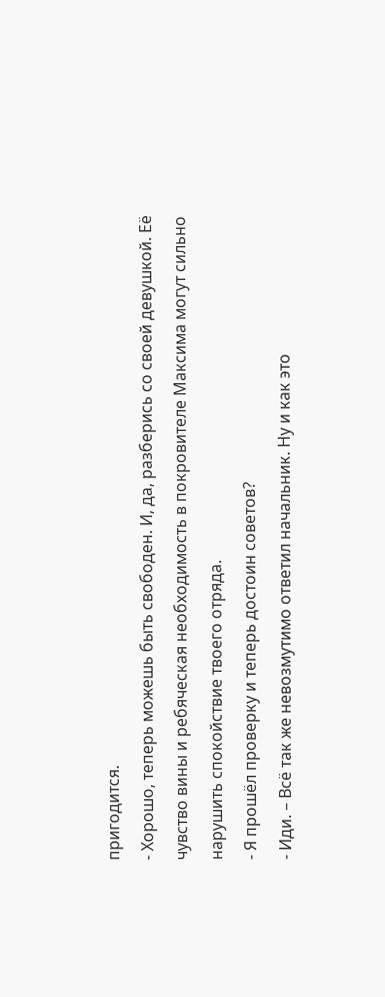пригодится.
- Хорошо, теперь можешь быть свободен. И, да, разберись со своей девушкой. Её чувство вины и ребяческая необходимость в покровителе Максима могут сильно нарушить спокойствие твоего отряда.
- Я прошёл проверку и теперь достоин советов?
- Иди. – Всё так же невозмутимо ответил начальник. Ну и как это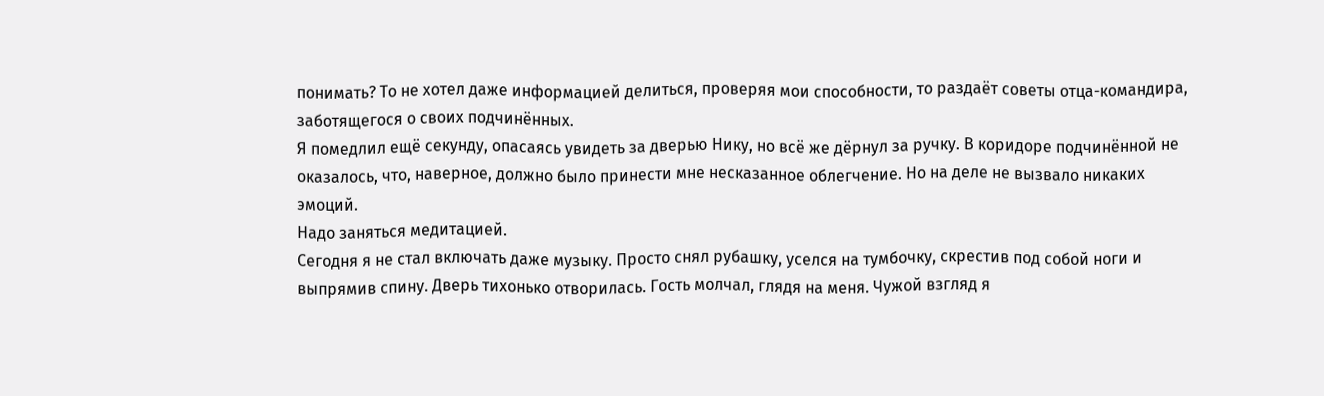понимать? То не хотел даже информацией делиться, проверяя мои способности, то раздаёт советы отца-командира, заботящегося о своих подчинённых.
Я помедлил ещё секунду, опасаясь увидеть за дверью Нику, но всё же дёрнул за ручку. В коридоре подчинённой не оказалось, что, наверное, должно было принести мне несказанное облегчение. Но на деле не вызвало никаких эмоций.
Надо заняться медитацией.
Сегодня я не стал включать даже музыку. Просто снял рубашку, уселся на тумбочку, скрестив под собой ноги и выпрямив спину. Дверь тихонько отворилась. Гость молчал, глядя на меня. Чужой взгляд я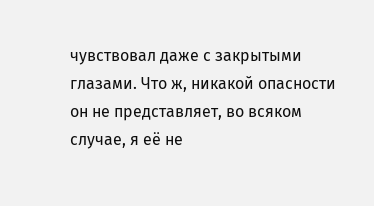чувствовал даже с закрытыми глазами. Что ж, никакой опасности он не представляет, во всяком случае, я её не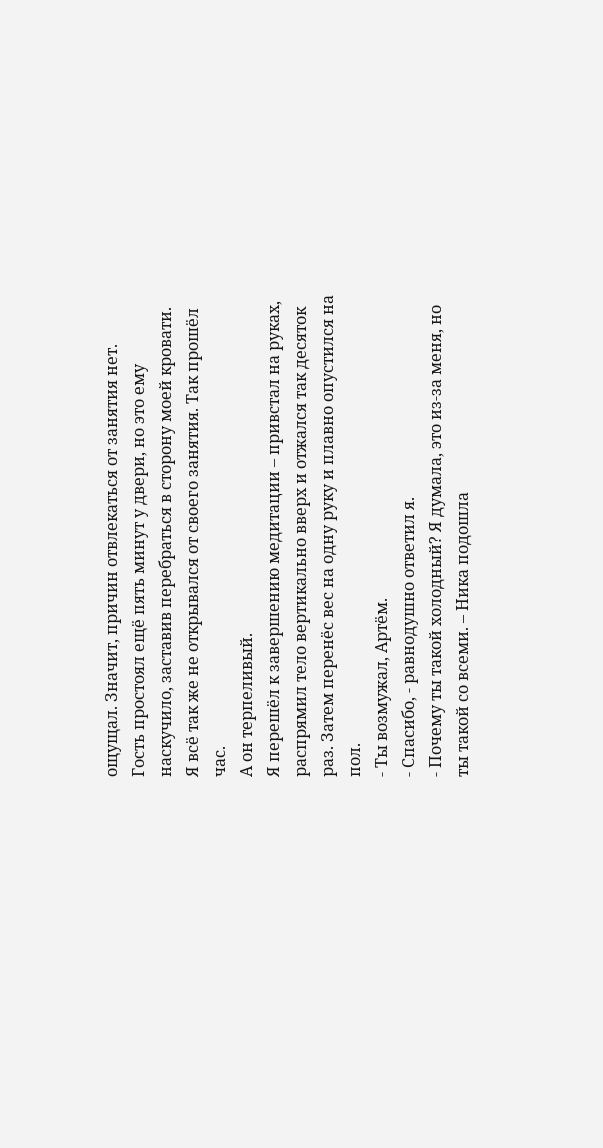ощущал. Значит, причин отвлекаться от занятия нет.
Гость простоял ещё пять минут у двери, но это ему наскучило, заставив перебраться в сторону моей кровати. Я всё так же не открывался от своего занятия. Так прошёл час.
А он терпеливый.
Я перешёл к завершению медитации – привстал на руках, распрямил тело вертикально вверх и отжался так десяток раз. Затем перенёс вес на одну руку и плавно опустился на пол.
- Ты возмужал, Артём.
- Спасибо, - равнодушно ответил я.
- Почему ты такой холодный? Я думала, это из-за меня, но ты такой со всеми. – Ника подошла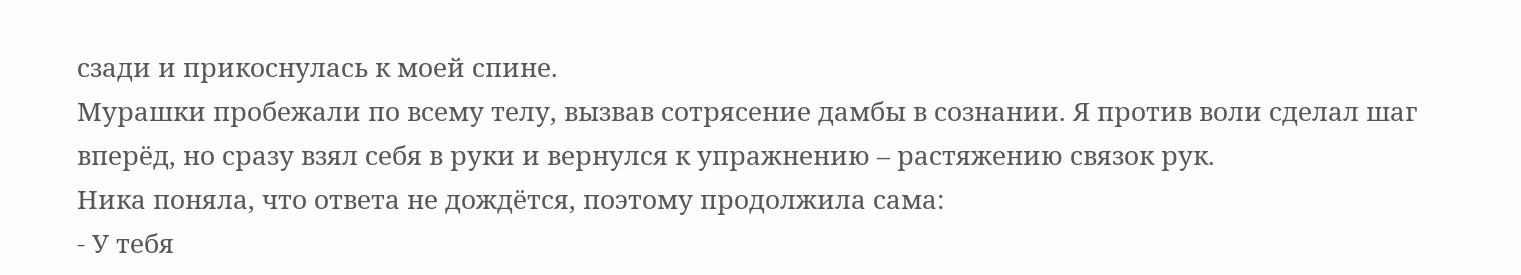сзади и прикоснулась к моей спине.
Мурашки пробежали по всему телу, вызвав сотрясение дамбы в сознании. Я против воли сделал шаг вперёд, но сразу взял себя в руки и вернулся к упражнению – растяжению связок рук.
Ника поняла, что ответа не дождётся, поэтому продолжила сама:
- У тебя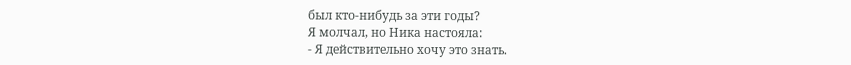был кто-нибудь за эти годы?
Я молчал, но Ника настояла:
- Я действительно хочу это знать.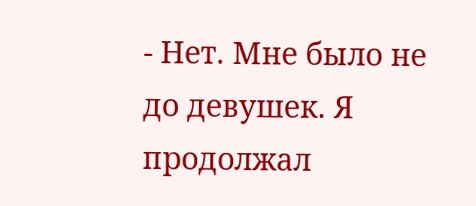- Нет. Мне было не до девушек. Я продолжал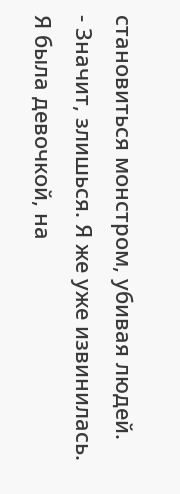становиться монстром, убивая людей.
- Значит, злишься. Я же уже извинилась. Я была девочкой, на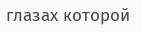глазах которой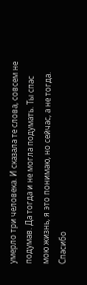умерло три человека. И сказала те слова, совсем не подумав. Да тогда и не могла подумать. Ты спас мою жизнь, я это понимаю, но сейчас, а не тогда. Спасибо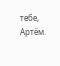тебе, Артём.